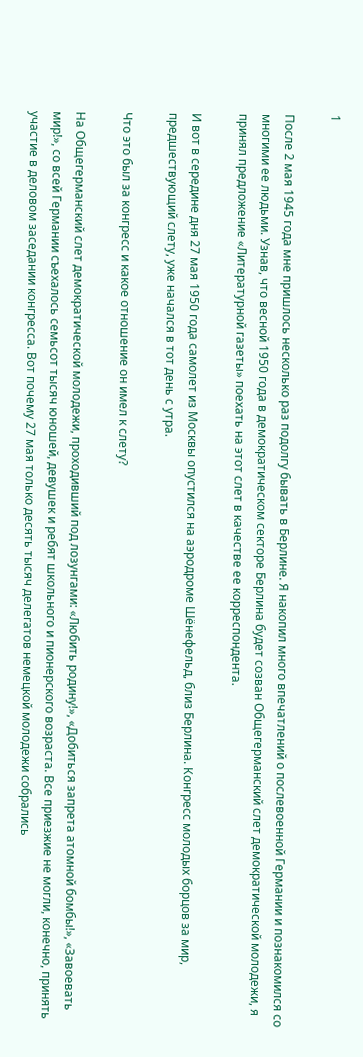1

После 2 мая 1945 года мне пришлось несколько раз подолгу бывать в Берлине. Я накопил много впечатлений о послевоенной Германии и познакомился со многими ее людьми. Узнав, что весной 1950 года в демократическом секторе Берлина будет созван Общегерманский слет демократической молодежи, я принял предложение «Литературной газеты» поехать на этот слет в качестве ее корреспондента.

И вот в середине дня 27 мая 1950 года самолет из Москвы опустился на аэродроме Шёнефельд, близ Берлина. Конгресс молодых борцов за мир, предшествующий слету, уже начался в тот день с утра.

Что это был за конгресс и какое отношение он имел к слету?

На Общегерманский слет демократической молодежи, проходивший под лозунгами: «Любить родину!», «Добиться запрета атомной бомбы!», «Завоевать мир!», со всей Германии съехалось семьсот тысяч юношей, девушек и ребят школьного и пионерского возраста. Все приезжие не могли, конечно, принять участие в деловом заседании конгресса. Вот почему 27 мая только десять тысяч делегатов немецкой молодежи собрались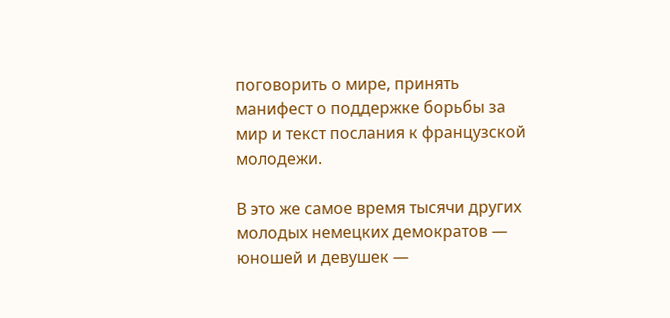поговорить о мире, принять манифест о поддержке борьбы за мир и текст послания к французской молодежи.

В это же самое время тысячи других молодых немецких демократов — юношей и девушек —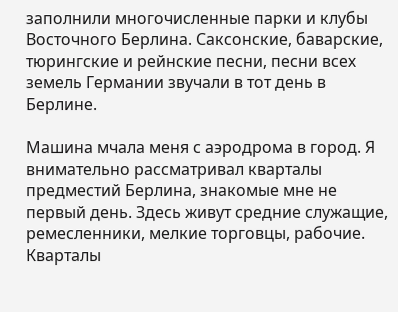заполнили многочисленные парки и клубы Восточного Берлина. Саксонские, баварские, тюрингские и рейнские песни, песни всех земель Германии звучали в тот день в Берлине.

Машина мчала меня с аэродрома в город. Я внимательно рассматривал кварталы предместий Берлина, знакомые мне не первый день. Здесь живут средние служащие, ремесленники, мелкие торговцы, рабочие. Кварталы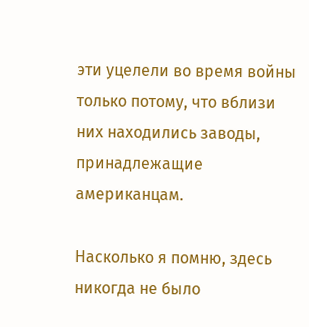эти уцелели во время войны только потому, что вблизи них находились заводы, принадлежащие американцам.

Насколько я помню, здесь никогда не было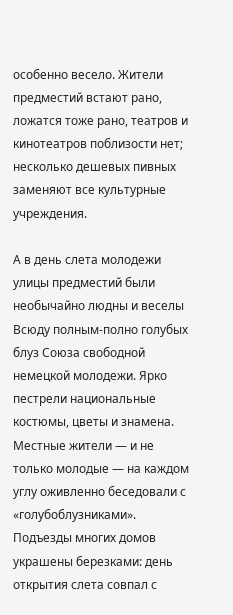особенно весело. Жители предместий встают рано, ложатся тоже рано, театров и кинотеатров поблизости нет; несколько дешевых пивных заменяют все культурные учреждения.

А в день слета молодежи улицы предместий были необычайно людны и веселы Всюду полным-полно голубых блуз Союза свободной немецкой молодежи. Ярко пестрели национальные костюмы, цветы и знамена. Местные жители — и не только молодые — на каждом углу оживленно беседовали с «голубоблузниками». Подъезды многих домов украшены березками: день открытия слета совпал с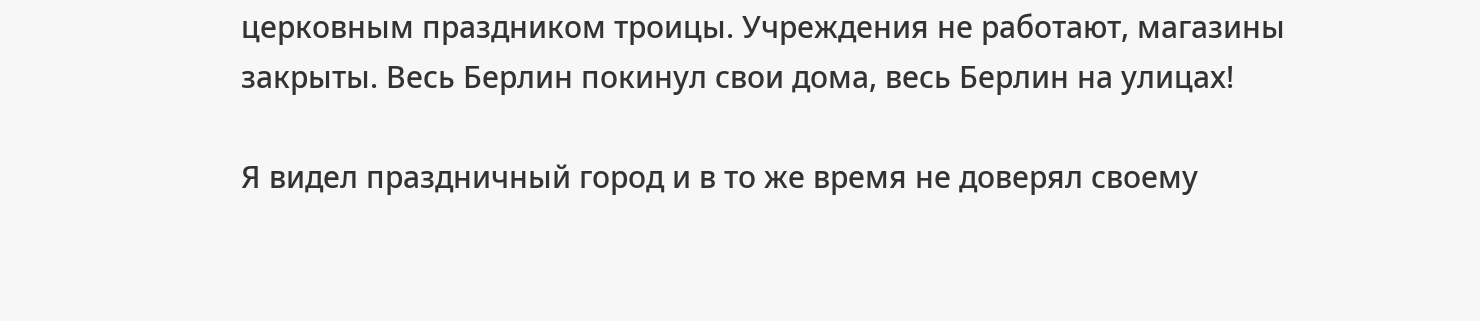церковным праздником троицы. Учреждения не работают, магазины закрыты. Весь Берлин покинул свои дома, весь Берлин на улицах!

Я видел праздничный город и в то же время не доверял своему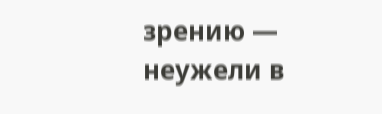зрению — неужели в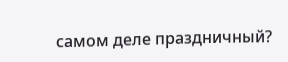самом деле праздничный?